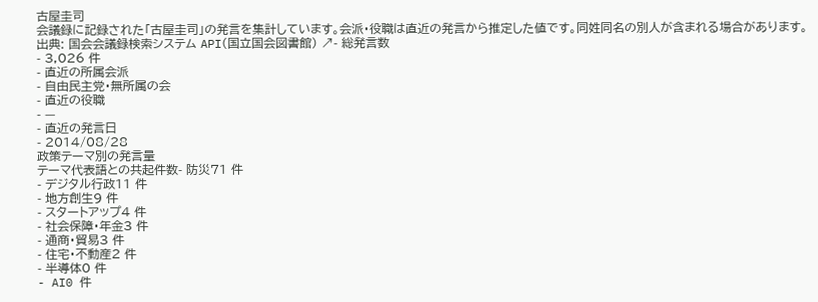古屋圭司
会議録に記録された「古屋圭司」の発言を集計しています。会派・役職は直近の発言から推定した値です。同姓同名の別人が含まれる場合があります。
出典: 国会会議録検索システム API(国立国会図書館) ↗- 総発言数
- 3,026 件
- 直近の所属会派
- 自由民主党・無所属の会
- 直近の役職
- —
- 直近の発言日
- 2014/08/28
政策テーマ別の発言量
テーマ代表語との共起件数- 防災71 件
- デジタル行政11 件
- 地方創生9 件
- スタートアップ4 件
- 社会保障・年金3 件
- 通商・貿易3 件
- 住宅・不動産2 件
- 半導体0 件
- AI0 件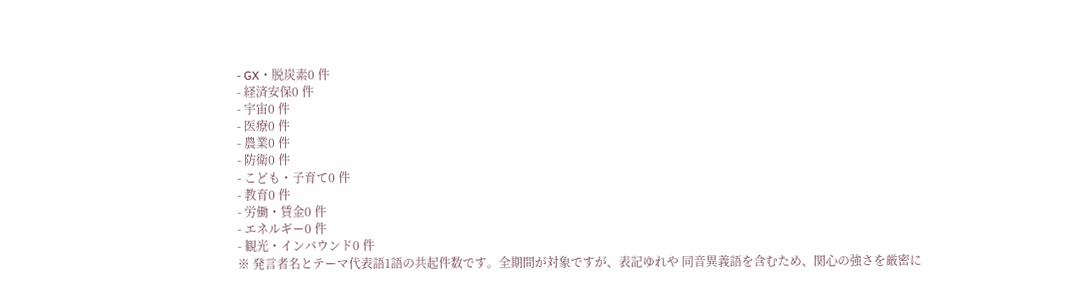- GX・脱炭素0 件
- 経済安保0 件
- 宇宙0 件
- 医療0 件
- 農業0 件
- 防衛0 件
- こども・子育て0 件
- 教育0 件
- 労働・賃金0 件
- エネルギー0 件
- 観光・インバウンド0 件
※ 発言者名とテーマ代表語1語の共起件数です。全期間が対象ですが、表記ゆれや 同音異義語を含むため、関心の強さを厳密に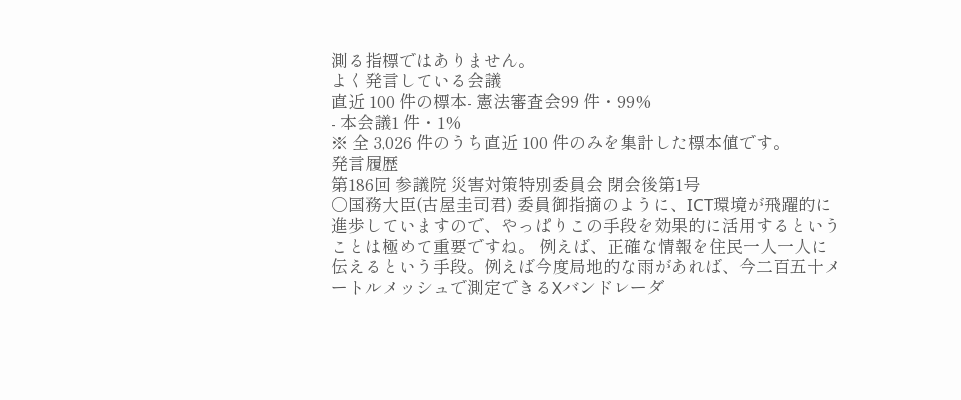測る指標ではありません。
よく発言している会議
直近 100 件の標本- 憲法審査会99 件・99%
- 本会議1 件・1%
※ 全 3,026 件のうち直近 100 件のみを集計した標本値です。
発言履歴
第186回 参議院 災害対策特別委員会 閉会後第1号
○国務大臣(古屋圭司君) 委員御指摘のように、ICT環境が飛躍的に進歩していますので、やっぱりこの手段を効果的に活用するということは極めて重要ですね。 例えば、正確な情報を住民一人一人に伝えるという手段。例えば今度局地的な雨があれば、今二百五十メートルメッシュで測定できるXバンドレーダ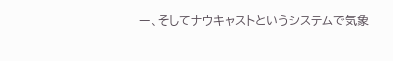ー、そしてナウキャストというシステムで気象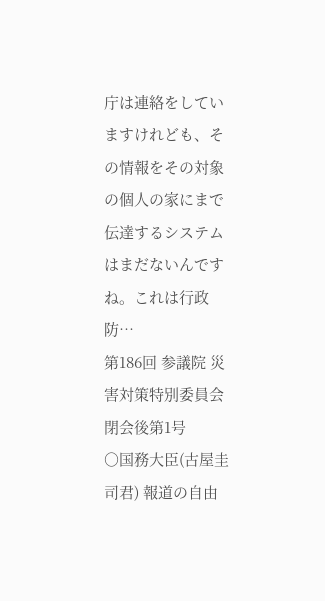庁は連絡をしていますけれども、その情報をその対象の個人の家にまで伝達するシステムはまだないんですね。これは行政防…
第186回 参議院 災害対策特別委員会 閉会後第1号
○国務大臣(古屋圭司君) 報道の自由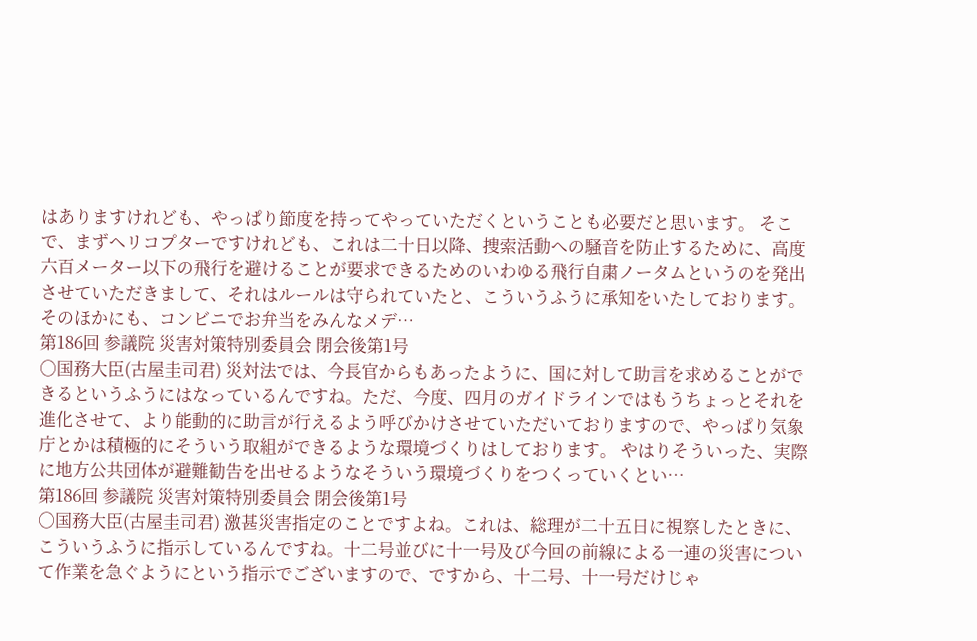はありますけれども、やっぱり節度を持ってやっていただくということも必要だと思います。 そこで、まずヘリコプターですけれども、これは二十日以降、捜索活動への騒音を防止するために、高度六百メーター以下の飛行を避けることが要求できるためのいわゆる飛行自粛ノータムというのを発出させていただきまして、それはルールは守られていたと、こういうふうに承知をいたしております。 そのほかにも、コンビニでお弁当をみんなメデ…
第186回 参議院 災害対策特別委員会 閉会後第1号
○国務大臣(古屋圭司君) 災対法では、今長官からもあったように、国に対して助言を求めることができるというふうにはなっているんですね。ただ、今度、四月のガイドラインではもうちょっとそれを進化させて、より能動的に助言が行えるよう呼びかけさせていただいておりますので、やっぱり気象庁とかは積極的にそういう取組ができるような環境づくりはしております。 やはりそういった、実際に地方公共団体が避難勧告を出せるようなそういう環境づくりをつくっていくとい…
第186回 参議院 災害対策特別委員会 閉会後第1号
○国務大臣(古屋圭司君) 激甚災害指定のことですよね。これは、総理が二十五日に視察したときに、こういうふうに指示しているんですね。十二号並びに十一号及び今回の前線による一連の災害について作業を急ぐようにという指示でございますので、ですから、十二号、十一号だけじゃ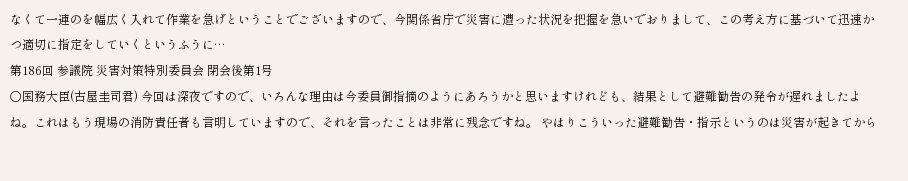なくて一連のを幅広く入れて作業を急げということでございますので、今関係省庁で災害に遭った状況を把握を急いでおりまして、この考え方に基づいて迅速かつ適切に指定をしていくというふうに…
第186回 参議院 災害対策特別委員会 閉会後第1号
○国務大臣(古屋圭司君) 今回は深夜ですので、いろんな理由は今委員御指摘のようにあろうかと思いますけれども、結果として避難勧告の発令が遅れましたよね。これはもう現場の消防責任者も言明していますので、それを言ったことは非常に残念ですね。 やはりこういった避難勧告・指示というのは災害が起きてから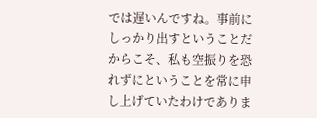では遅いんですね。事前にしっかり出すということだからこそ、私も空振りを恐れずにということを常に申し上げていたわけでありま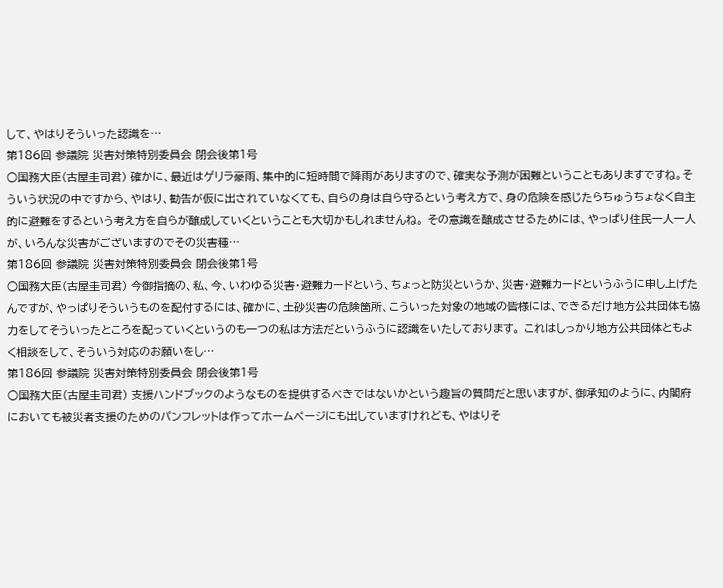して、やはりそういった認識を…
第186回 参議院 災害対策特別委員会 閉会後第1号
○国務大臣(古屋圭司君) 確かに、最近はゲリラ豪雨、集中的に短時間で降雨がありますので、確実な予測が困難ということもありますですね。そういう状況の中ですから、やはり、勧告が仮に出されていなくても、自らの身は自ら守るという考え方で、身の危険を感じたらちゅうちょなく自主的に避難をするという考え方を自らが醸成していくということも大切かもしれませんね。 その意識を醸成させるためには、やっぱり住民一人一人が、いろんな災害がございますのでその災害種…
第186回 参議院 災害対策特別委員会 閉会後第1号
○国務大臣(古屋圭司君) 今御指摘の、私、今、いわゆる災害・避難カードという、ちょっと防災というか、災害・避難カードというふうに申し上げたんですが、やっぱりそういうものを配付するには、確かに、土砂災害の危険箇所、こういった対象の地域の皆様には、できるだけ地方公共団体も協力をしてそういったところを配っていくというのも一つの私は方法だというふうに認識をいたしております。 これはしっかり地方公共団体ともよく相談をして、そういう対応のお願いをし…
第186回 参議院 災害対策特別委員会 閉会後第1号
○国務大臣(古屋圭司君) 支援ハンドブックのようなものを提供するべきではないかという趣旨の質問だと思いますが、御承知のように、内閣府においても被災者支援のためのパンフレットは作ってホームページにも出していますけれども、やはりそ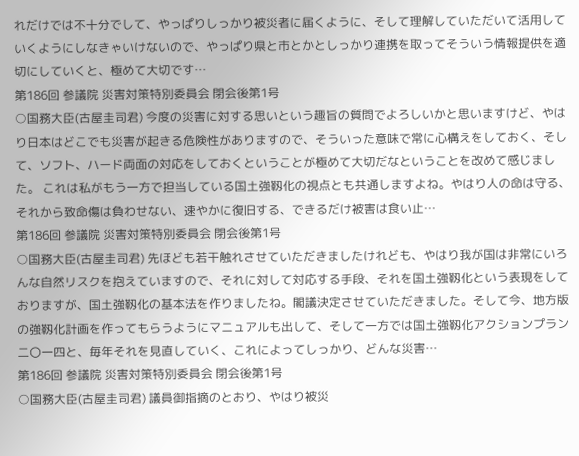れだけでは不十分でして、やっぱりしっかり被災者に届くように、そして理解していただいて活用していくようにしなきゃいけないので、やっぱり県と市とかとしっかり連携を取ってそういう情報提供を適切にしていくと、極めて大切です…
第186回 参議院 災害対策特別委員会 閉会後第1号
○国務大臣(古屋圭司君) 今度の災害に対する思いという趣旨の質問でよろしいかと思いますけど、やはり日本はどこでも災害が起きる危険性がありますので、そういった意味で常に心構えをしておく、そして、ソフト、ハード両面の対応をしておくということが極めて大切だなということを改めて感じました。 これは私がもう一方で担当している国土強靱化の視点とも共通しますよね。やはり人の命は守る、それから致命傷は負わせない、速やかに復旧する、できるだけ被害は食い止…
第186回 参議院 災害対策特別委員会 閉会後第1号
○国務大臣(古屋圭司君) 先ほども若干触れさせていただきましたけれども、やはり我が国は非常にいろんな自然リスクを抱えていますので、それに対して対応する手段、それを国土強靱化という表現をしておりますが、国土強靱化の基本法を作りましたね。閣議決定させていただきました。そして今、地方版の強靱化計画を作ってもらうようにマニュアルも出して、そして一方では国土強靱化アクションプラン二〇一四と、毎年それを見直していく、これによってしっかり、どんな災害…
第186回 参議院 災害対策特別委員会 閉会後第1号
○国務大臣(古屋圭司君) 議員御指摘のとおり、やはり被災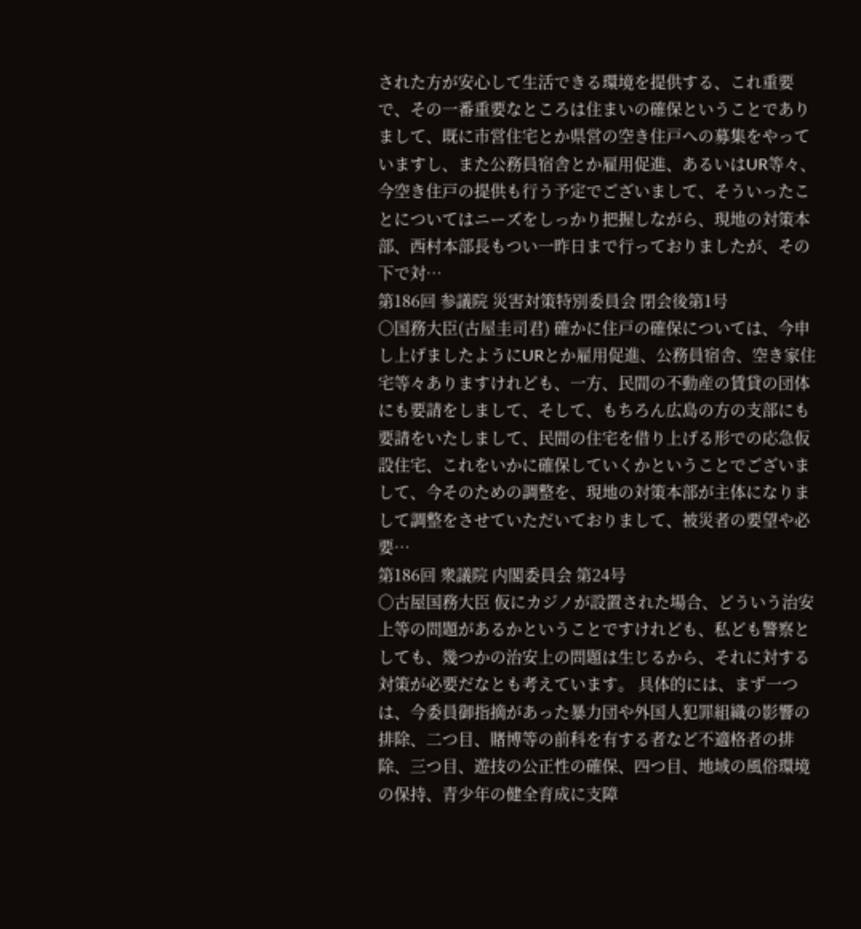された方が安心して生活できる環境を提供する、これ重要で、その一番重要なところは住まいの確保ということでありまして、既に市営住宅とか県営の空き住戸への募集をやっていますし、また公務員宿舎とか雇用促進、あるいはUR等々、今空き住戸の提供も行う予定でございまして、そういったことについてはニーズをしっかり把握しながら、現地の対策本部、西村本部長もつい一昨日まで行っておりましたが、その下で対…
第186回 参議院 災害対策特別委員会 閉会後第1号
○国務大臣(古屋圭司君) 確かに住戸の確保については、今申し上げましたようにURとか雇用促進、公務員宿舎、空き家住宅等々ありますけれども、一方、民間の不動産の賃貸の団体にも要請をしまして、そして、もちろん広島の方の支部にも要請をいたしまして、民間の住宅を借り上げる形での応急仮設住宅、これをいかに確保していくかということでございまして、今そのための調整を、現地の対策本部が主体になりまして調整をさせていただいておりまして、被災者の要望や必要…
第186回 衆議院 内閣委員会 第24号
○古屋国務大臣 仮にカジノが設置された場合、どういう治安上等の問題があるかということですけれども、私ども警察としても、幾つかの治安上の問題は生じるから、それに対する対策が必要だなとも考えています。 具体的には、まず一つは、今委員御指摘があった暴力団や外国人犯罪組織の影響の排除、二つ目、賭博等の前科を有する者など不適格者の排除、三つ目、遊技の公正性の確保、四つ目、地域の風俗環境の保持、青少年の健全育成に支障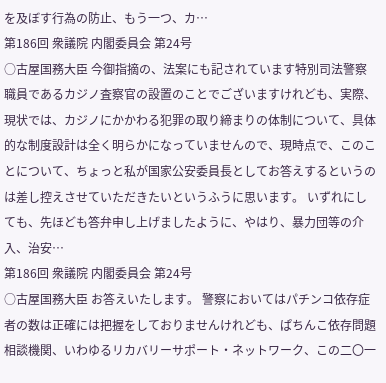を及ぼす行為の防止、もう一つ、カ…
第186回 衆議院 内閣委員会 第24号
○古屋国務大臣 今御指摘の、法案にも記されています特別司法警察職員であるカジノ査察官の設置のことでございますけれども、実際、現状では、カジノにかかわる犯罪の取り締まりの体制について、具体的な制度設計は全く明らかになっていませんので、現時点で、このことについて、ちょっと私が国家公安委員長としてお答えするというのは差し控えさせていただきたいというふうに思います。 いずれにしても、先ほども答弁申し上げましたように、やはり、暴力団等の介入、治安…
第186回 衆議院 内閣委員会 第24号
○古屋国務大臣 お答えいたします。 警察においてはパチンコ依存症者の数は正確には把握をしておりませんけれども、ぱちんこ依存問題相談機関、いわゆるリカバリーサポート・ネットワーク、この二〇一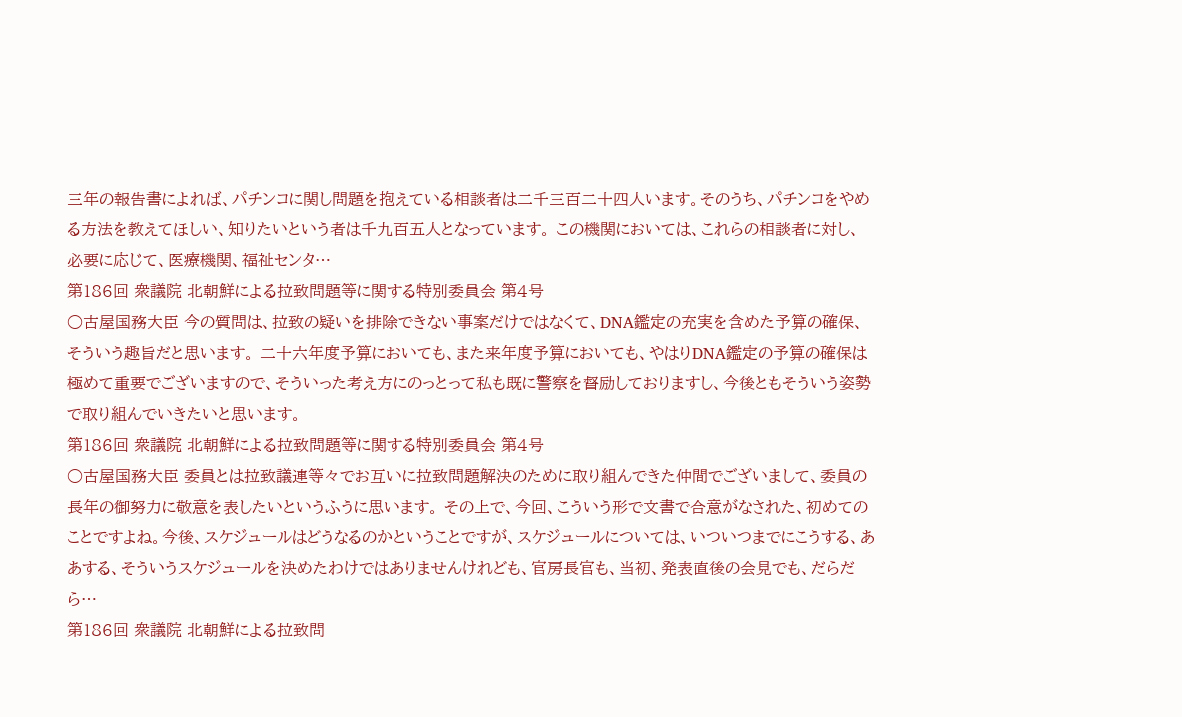三年の報告書によれば、パチンコに関し問題を抱えている相談者は二千三百二十四人います。そのうち、パチンコをやめる方法を教えてほしい、知りたいという者は千九百五人となっています。 この機関においては、これらの相談者に対し、必要に応じて、医療機関、福祉センタ…
第186回 衆議院 北朝鮮による拉致問題等に関する特別委員会 第4号
○古屋国務大臣 今の質問は、拉致の疑いを排除できない事案だけではなくて、DNA鑑定の充実を含めた予算の確保、そういう趣旨だと思います。 二十六年度予算においても、また来年度予算においても、やはりDNA鑑定の予算の確保は極めて重要でございますので、そういった考え方にのっとって私も既に警察を督励しておりますし、今後ともそういう姿勢で取り組んでいきたいと思います。
第186回 衆議院 北朝鮮による拉致問題等に関する特別委員会 第4号
○古屋国務大臣 委員とは拉致議連等々でお互いに拉致問題解決のために取り組んできた仲間でございまして、委員の長年の御努力に敬意を表したいというふうに思います。 その上で、今回、こういう形で文書で合意がなされた、初めてのことですよね。今後、スケジュールはどうなるのかということですが、スケジュールについては、いついつまでにこうする、ああする、そういうスケジュールを決めたわけではありませんけれども、官房長官も、当初、発表直後の会見でも、だらだら…
第186回 衆議院 北朝鮮による拉致問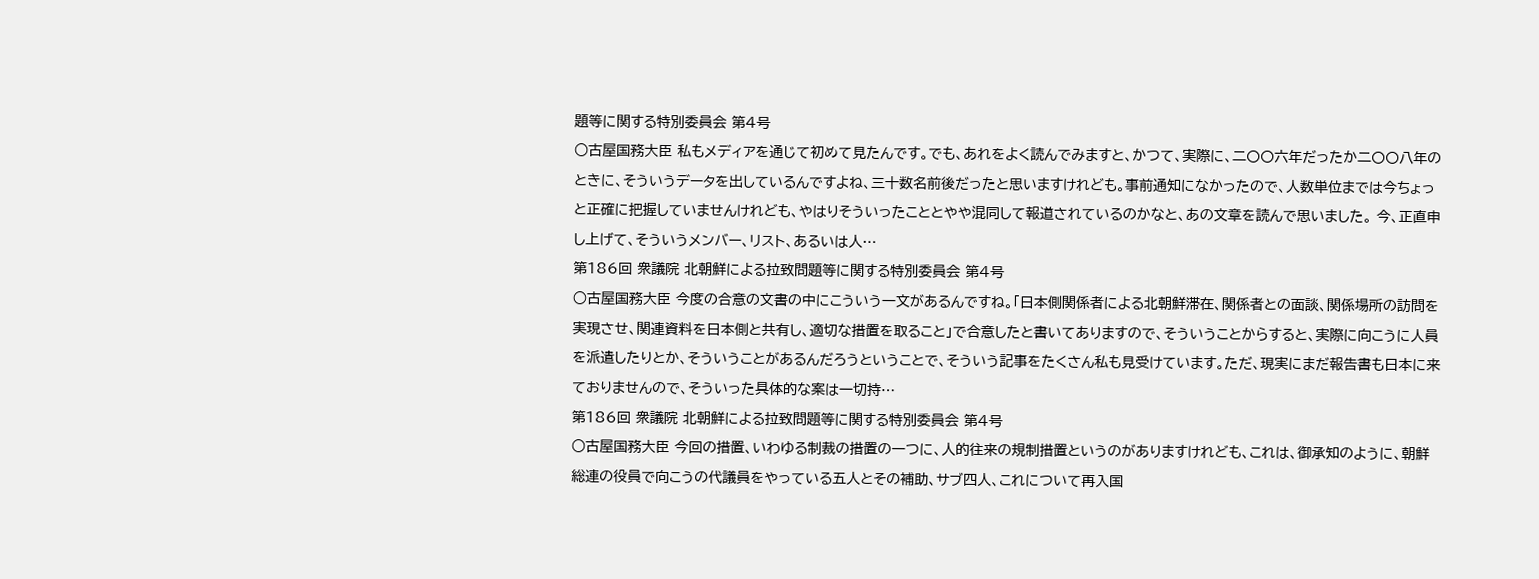題等に関する特別委員会 第4号
○古屋国務大臣 私もメディアを通じて初めて見たんです。でも、あれをよく読んでみますと、かつて、実際に、二〇〇六年だったか二〇〇八年のときに、そういうデータを出しているんですよね、三十数名前後だったと思いますけれども。事前通知になかったので、人数単位までは今ちょっと正確に把握していませんけれども、やはりそういったこととやや混同して報道されているのかなと、あの文章を読んで思いました。 今、正直申し上げて、そういうメンバー、リスト、あるいは人…
第186回 衆議院 北朝鮮による拉致問題等に関する特別委員会 第4号
○古屋国務大臣 今度の合意の文書の中にこういう一文があるんですね。「日本側関係者による北朝鮮滞在、関係者との面談、関係場所の訪問を実現させ、関連資料を日本側と共有し、適切な措置を取ること」で合意したと書いてありますので、そういうことからすると、実際に向こうに人員を派遣したりとか、そういうことがあるんだろうということで、そういう記事をたくさん私も見受けています。ただ、現実にまだ報告書も日本に来ておりませんので、そういった具体的な案は一切持…
第186回 衆議院 北朝鮮による拉致問題等に関する特別委員会 第4号
○古屋国務大臣 今回の措置、いわゆる制裁の措置の一つに、人的往来の規制措置というのがありますけれども、これは、御承知のように、朝鮮総連の役員で向こうの代議員をやっている五人とその補助、サブ四人、これについて再入国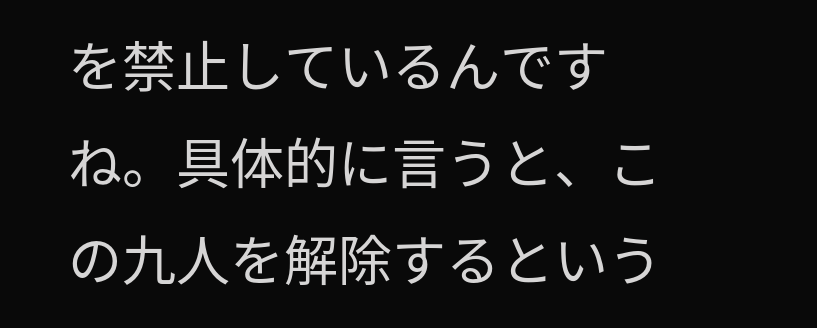を禁止しているんですね。具体的に言うと、この九人を解除するという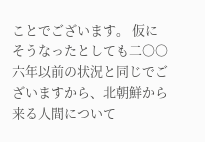ことでございます。 仮にそうなったとしても二〇〇六年以前の状況と同じでございますから、北朝鮮から来る人間について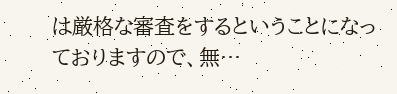は厳格な審査をするということになっておりますので、無…